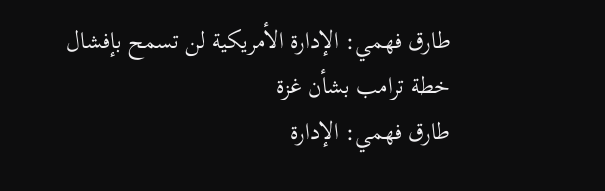طارق فهمي: الإدارة الأمريكية لن تسمح بإفشال خطة ترامب بشأن غزة
طارق فهمي: الإدارة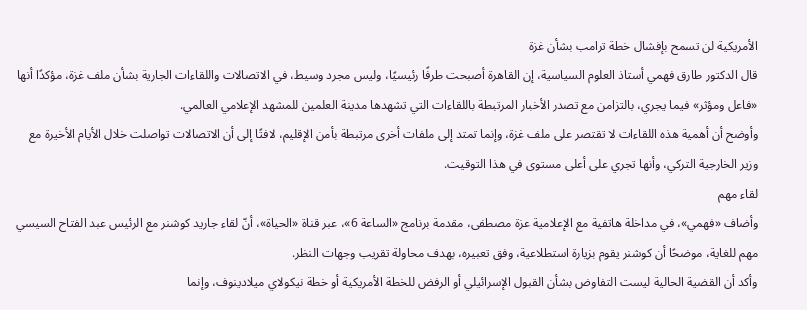الأمريكية لن تسمح بإفشال خطة ترامب بشأن غزة
قال الدكتور طارق فهمي أستاذ العلوم السياسية، إن القاهرة أصبحت طرفًا رئيسيًا، وليس مجرد وسيط، في الاتصالات واللقاءات الجارية بشأن ملف غزة، مؤكدًا أنها «فاعل ومؤثر» فيما يجري، بالتزامن مع تصدر الأخبار المرتبطة باللقاءات التي تشهدها مدينة العلمين للمشهد الإعلامي العالمي.
وأوضح أن أهمية هذه اللقاءات لا تقتصر على ملف غزة، وإنما تمتد إلى ملفات أخرى مرتبطة بأمن الإقليم، لافتًا إلى أن الاتصالات تواصلت خلال الأيام الأخيرة مع وزير الخارجية التركي، وأنها تجري على أعلى مستوى في هذا التوقيت.
لقاء مهم
وأضاف «فهمي»، في مداخلة هاتفية مع الإعلامية عزة مصطفى، مقدمة برنامج «الساعة 6»، عبر قناة «الحياة»، أنّ لقاء جاريد كوشنر مع الرئيس عبد الفتاح السيسي مهم للغاية، موضحًا أن كوشنر يقوم بزيارة استطلاعية، وفق تعبيره، بهدف محاولة تقريب وجهات النظر.
وأكد أن القضية الحالية ليست التفاوض بشأن القبول الإسرائيلي أو الرفض للخطة الأمريكية أو خطة نيكولاي ميلادينوف، وإنما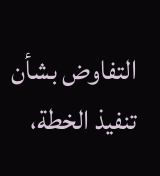التفاوض بشأن تنفيذ الخطة،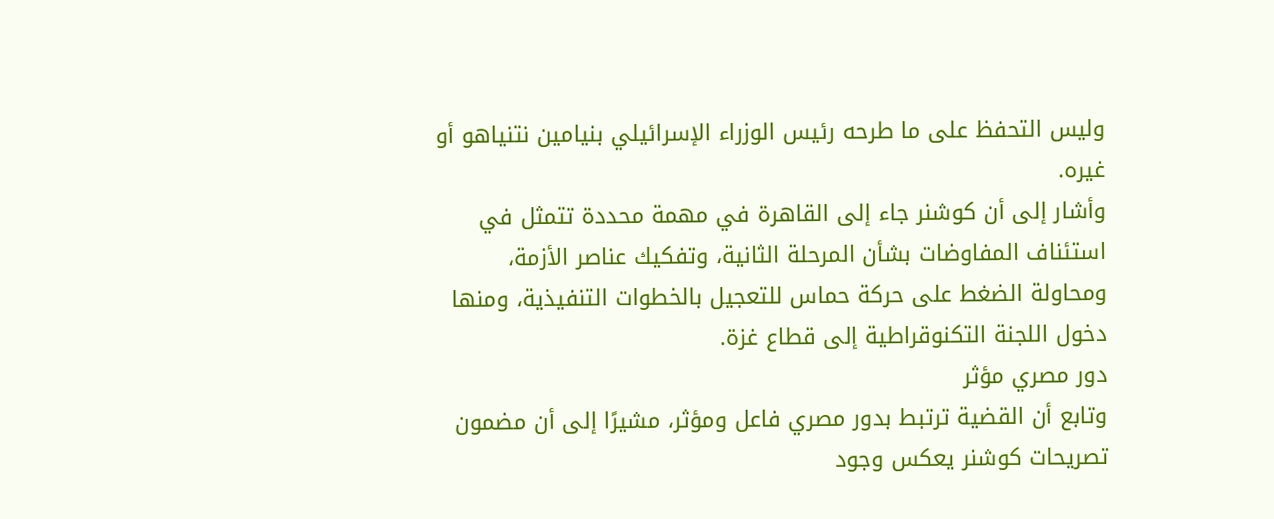وليس التحفظ على ما طرحه رئيس الوزراء الإسرائيلي بنيامين نتنياهو أو غيره.
وأشار إلى أن كوشنر جاء إلى القاهرة في مهمة محددة تتمثل في استئناف المفاوضات بشأن المرحلة الثانية، وتفكيك عناصر الأزمة، ومحاولة الضغط على حركة حماس للتعجيل بالخطوات التنفيذية، ومنها دخول اللجنة التكنوقراطية إلى قطاع غزة.
دور مصري مؤثر
وتابع أن القضية ترتبط بدور مصري فاعل ومؤثر، مشيرًا إلى أن مضمون تصريحات كوشنر يعكس وجود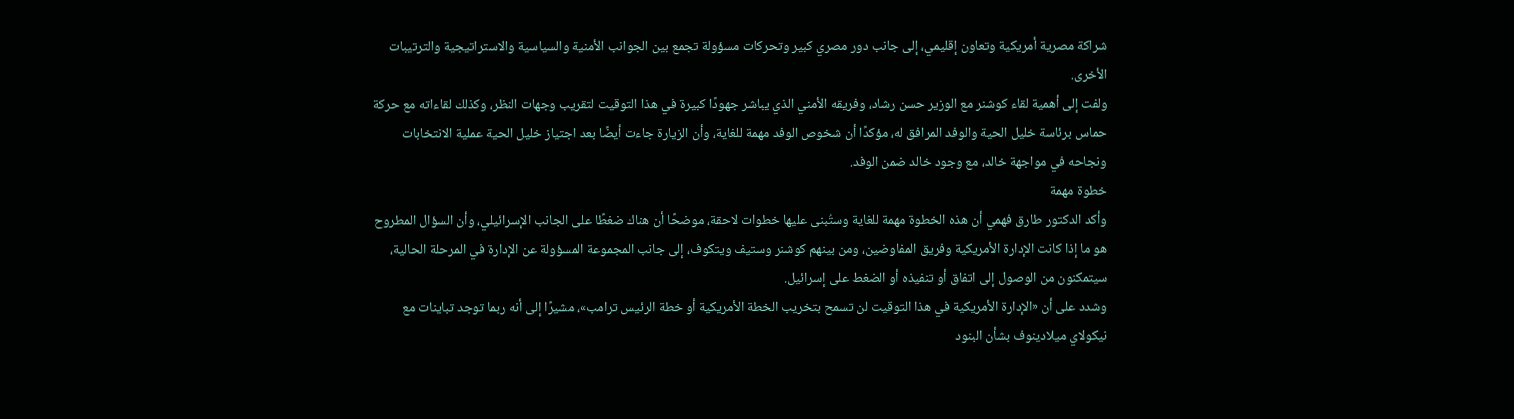شراكة مصرية أمريكية وتعاون إقليمي، إلى جانب دور مصري كبير وتحركات مسؤولة تجمع بين الجوانب الأمنية والسياسية والاستراتيجية والترتيبات الأخرى.
ولفت إلى أهمية لقاء كوشنر مع الوزير حسن رشاد، وفريقه الأمني الذي يباشر جهودًا كبيرة في هذا التوقيت لتقريب وجهات النظر، وكذلك لقاءاته مع حركة حماس برئاسة خليل الحية والوفد المرافق له، مؤكدًا أن شخوص الوفد مهمة للغاية، وأن الزيارة جاءت أيضًا بعد اجتياز خليل الحية عملية الانتخابات ونجاحه في مواجهة خالد، مع وجود خالد ضمن الوفد.
خطوة مهمة
وأكد الدكتور طارق فهمي أن هذه الخطوة مهمة للغاية وستُبنى عليها خطوات لاحقة، موضحًا أن هناك ضغطًا على الجانب الإسرائيلي، وأن السؤال المطروح هو ما إذا كانت الإدارة الأمريكية وفريق المفاوضين، ومن بينهم كوشنر وستيف ويتكوف، إلى جانب المجموعة المسؤولة عن الإدارة في المرحلة الحالية، سيتمكنون من الوصول إلى اتفاق أو تنفيذه أو الضغط على إسرائيل.
وشدد على أن «الإدارة الأمريكية في هذا التوقيت لن تسمح بتخريب الخطة الأمريكية أو خطة الرئيس ترامب»، مشيرًا إلى أنه ربما توجد تباينات مع نيكولاي ميلادينوف بشأن البنود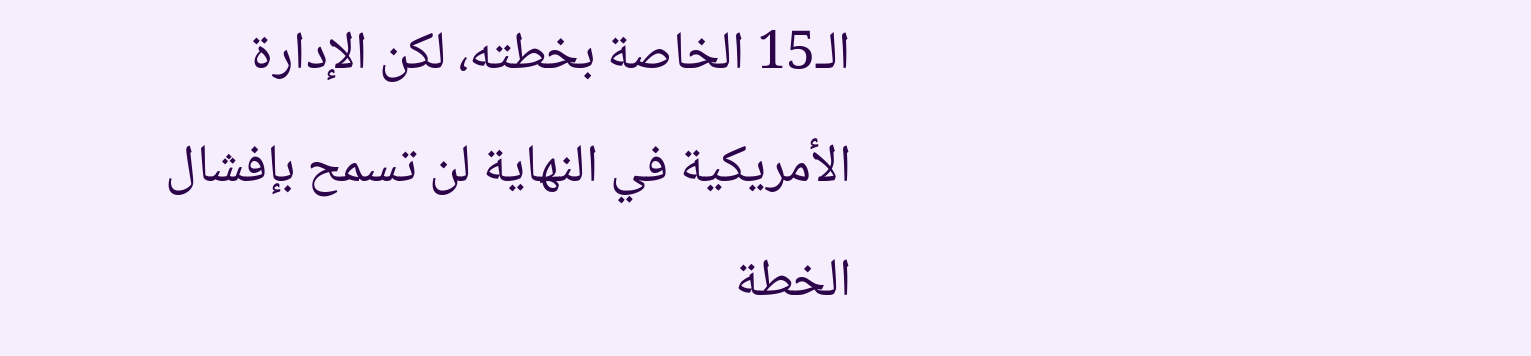الـ15 الخاصة بخطته، لكن الإدارة الأمريكية في النهاية لن تسمح بإفشال الخطة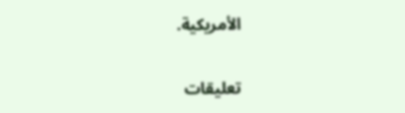الأمريكية.


تعليقات